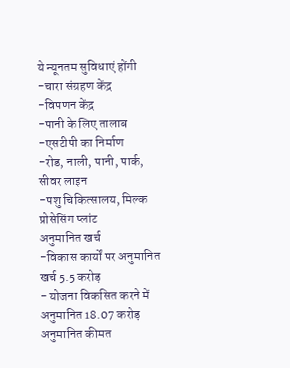ये न्यूनतम सुविधाएं होंगी
-चारा संग्रहण केंद्र
-विपणन केंद्र
-पानी के लिए तालाब
-एसटीपी का निर्माण
-रोड, नाली, पानी, पार्क, सीवर लाइन
-पशु चिकित्सालय, मिल्क प्रोसेसिंग प्लांट
अनुमानित खर्च
-विकास कार्यों पर अनुमानित खर्च 5.5 करोड़
- योजना विकसित करने में अनुमानित 18.07 करोड़
अनुमानित कीमत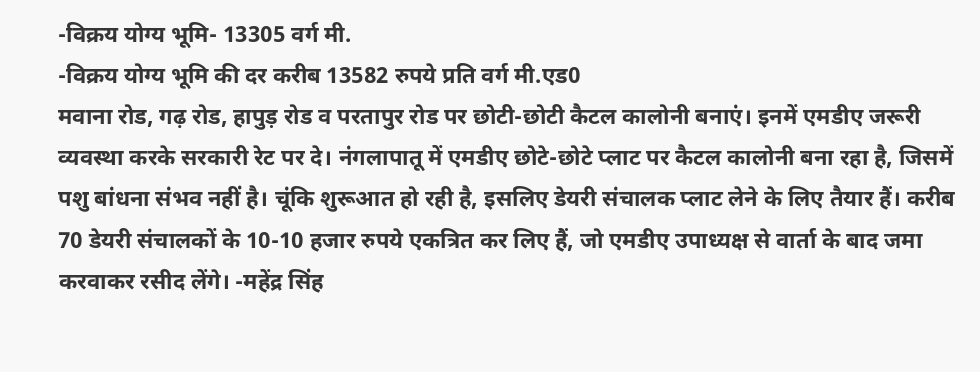-विक्रय योग्य भूमि- 13305 वर्ग मी.
-विक्रय योग्य भूमि की दर करीब 13582 रुपये प्रति वर्ग मी.एड0
मवाना रोड, गढ़ रोड, हापुड़ रोड व परतापुर रोड पर छोटी-छोटी कैटल कालोनी बनाएं। इनमें एमडीए जरूरी व्यवस्था करके सरकारी रेट पर दे। नंगलापातू में एमडीए छोटे-छोटे प्लाट पर कैटल कालोनी बना रहा है, जिसमें पशु बांधना संभव नहीं है। चूंकि शुरूआत हो रही है, इसलिए डेयरी संचालक प्लाट लेने के लिए तैयार हैं। करीब 70 डेयरी संचालकों के 10-10 हजार रुपये एकत्रित कर लिए हैं, जो एमडीए उपाध्यक्ष से वार्ता के बाद जमा करवाकर रसीद लेंगे। -महेंद्र सिंह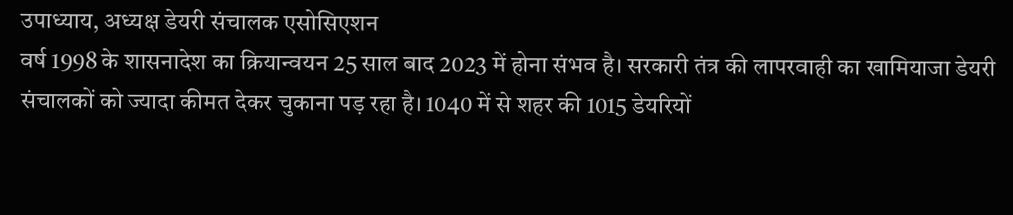उपाध्याय, अध्यक्ष डेयरी संचालक एसोसिएशन
वर्ष 1998 के शासनादेश का क्रियान्वयन 25 साल बाद 2023 में होना संभव है। सरकारी तंत्र की लापरवाही का खामियाजा डेयरी संचालकों को ज्यादा कीमत देकर चुकाना पड़ रहा है। 1040 में से शहर की 1015 डेयरियों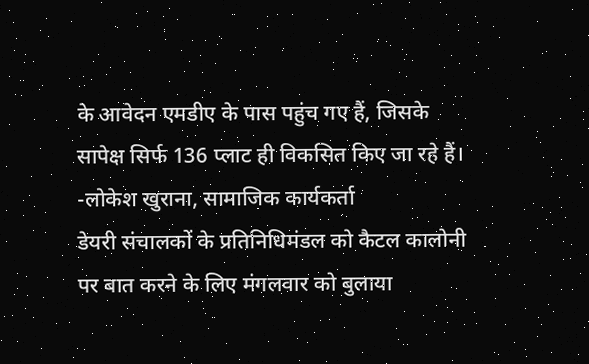के आवेदन एमडीए के पास पहुंच गए हैं, जिसके सापेक्ष सिर्फ 136 प्लाट ही विकसित किए जा रहे हैं। -लोकेश खुराना, सामाजिक कार्यकर्ता
डेयरी संचालकों के प्रतिनिधिमंडल को कैटल कालोनी पर बात करने के लिए मंगलवार को बुलाया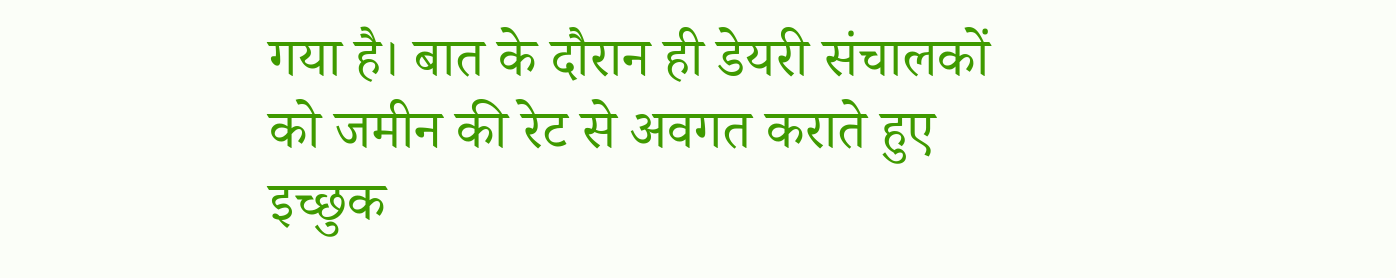गया है। बात के दौरान ही डेयरी संचालकों को जमीन की रेट से अवगत कराते हुए इच्छुक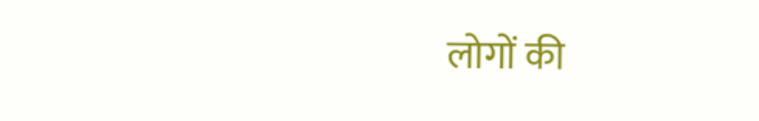लोगों की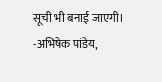सूची भी बनाई जाएगी। -अभिषेक पांडेय,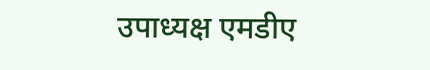उपाध्यक्ष एमडीए